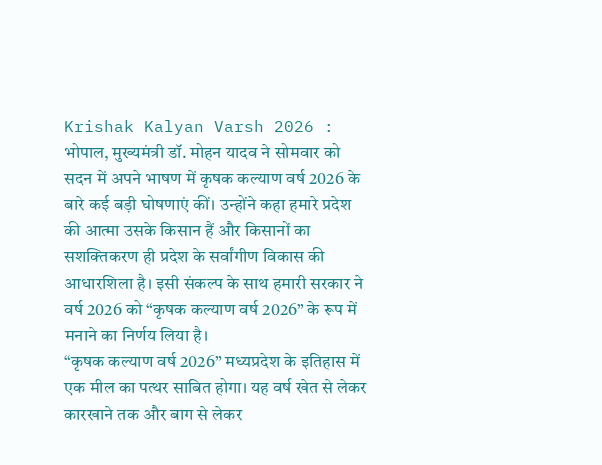Krishak Kalyan Varsh 2026 : भोपाल, मुख्यमंत्री डॉ. मोहन यादव ने सोमवार को सदन में अपने भाषण में कृषक कल्याण वर्ष 2026 के बारे कई बड़ी घोषणाएं कीं। उन्होंने कहा हमारे प्रदेश की आत्मा उसके किसान हैं और किसानों का सशक्तिकरण ही प्रदेश के सर्वांगीण विकास की आधारशिला है। इसी संकल्प के साथ हमारी सरकार ने वर्ष 2026 को “कृषक कल्याण वर्ष 2026” के रूप में मनाने का निर्णय लिया है।
“कृषक कल्याण वर्ष 2026” मध्यप्रदेश के इतिहास में एक मील का पत्थर साबित होगा। यह वर्ष खेत से लेकर कारखाने तक और बाग से लेकर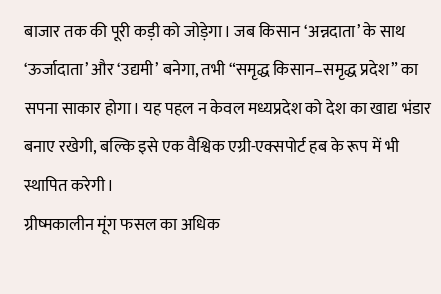बाजार तक की पूरी कड़ी को जोड़ेगा। जब किसान ‘अन्नदाता’ के साथ ‘ऊर्जादाता’ और ‘उद्यमी’ बनेगा, तभी “समृद्ध किसान–समृद्ध प्रदेश” का सपना साकार होगा। यह पहल न केवल मध्यप्रदेश को देश का खाद्य भंडार बनाए रखेगी, बल्कि इसे एक वैश्विक एग्री-एक्सपोर्ट हब के रूप में भी स्थापित करेगी।
ग्रीष्मकालीन मूंग फसल का अधिक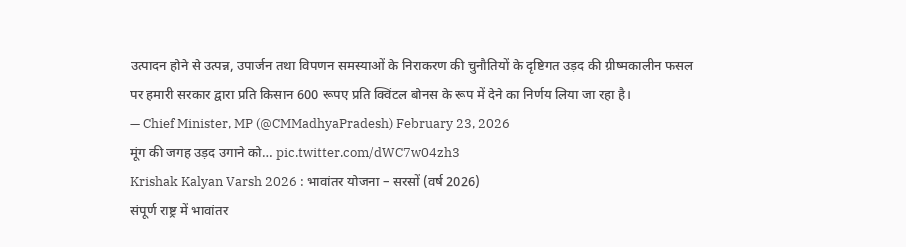उत्पादन होने से उत्पन्न, उपार्जन तथा विपणन समस्याओं के निराकरण की चुनौतियों के दृष्टिगत उड़द की ग्रीष्मकालीन फसल पर हमारी सरकार द्वारा प्रति किसान 600 रूपए प्रति क्विंटल बोनस के रूप में देने का निर्णय लिया जा रहा है।
— Chief Minister, MP (@CMMadhyaPradesh) February 23, 2026
मूंग की जगह उड़द उगाने को… pic.twitter.com/dWC7w04zh3
Krishak Kalyan Varsh 2026 : भावांतर योजना – सरसों (वर्ष 2026)
संपूर्ण राष्ट्र में भावांतर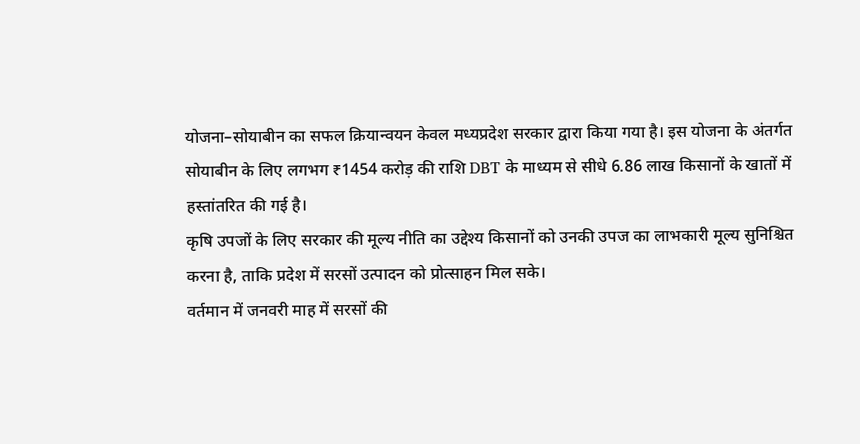योजना–सोयाबीन का सफल क्रियान्वयन केवल मध्यप्रदेश सरकार द्वारा किया गया है। इस योजना के अंतर्गत सोयाबीन के लिए लगभग ₹1454 करोड़ की राशि DBT के माध्यम से सीधे 6.86 लाख किसानों के खातों में हस्तांतरित की गई है।
कृषि उपजों के लिए सरकार की मूल्य नीति का उद्देश्य किसानों को उनकी उपज का लाभकारी मूल्य सुनिश्चित करना है, ताकि प्रदेश में सरसों उत्पादन को प्रोत्साहन मिल सके।
वर्तमान में जनवरी माह में सरसों की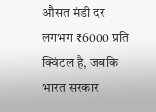औसत मंडी दर लगभग ₹6000 प्रति क्विंटल है, जबकि भारत सरकार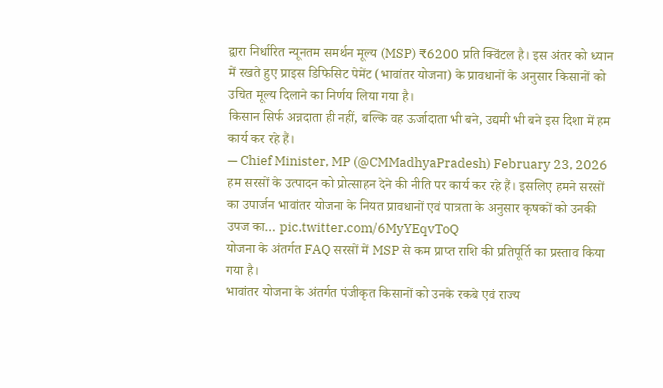द्वारा निर्धारित न्यूनतम समर्थन मूल्य (MSP) ₹6200 प्रति क्विंटल है। इस अंतर को ध्यान में रखते हुए प्राइस डिफिसिट पेमेंट (भावांतर योजना) के प्रावधानों के अनुसार किसानों को उचित मूल्य दिलाने का निर्णय लिया गया है।
किसान सिर्फ अन्नदाता ही नहीं, बल्कि वह ऊर्जादाता भी बने, उद्यमी भी बने इस दिशा में हम कार्य कर रहे हैं।
— Chief Minister, MP (@CMMadhyaPradesh) February 23, 2026
हम सरसों के उत्पादन को प्रोत्साहन देने की नीति पर कार्य कर रहे हैं। इसलिए हमने सरसों का उपार्जन भावांतर योजना के नियत प्रावधानों एवं पात्रता के अनुसार कृषकों को उनकी उपज का… pic.twitter.com/6MyYEqvToQ
योजना के अंतर्गत FAQ सरसों में MSP से कम प्राप्त राशि की प्रतिपूर्ति का प्रस्ताव किया गया है।
भावांतर योजना के अंतर्गत पंजीकृत किसानों को उनके रकबे एवं राज्य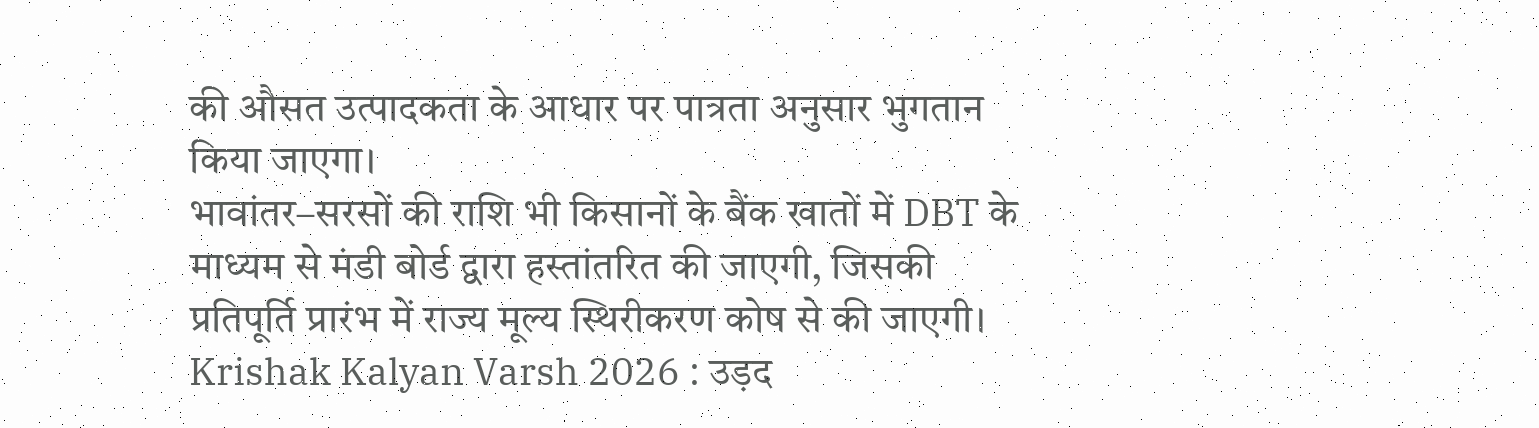की औसत उत्पादकता के आधार पर पात्रता अनुसार भुगतान किया जाएगा।
भावांतर–सरसों की राशि भी किसानों के बैंक खातों में DBT के माध्यम से मंडी बोर्ड द्वारा हस्तांतरित की जाएगी, जिसकी प्रतिपूर्ति प्रारंभ में राज्य मूल्य स्थिरीकरण कोष से की जाएगी।
Krishak Kalyan Varsh 2026 : उड़द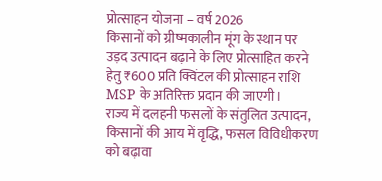प्रोत्साहन योजना – वर्ष 2026
किसानों को ग्रीष्मकालीन मूंग के स्थान पर उड़द उत्पादन बढ़ाने के लिए प्रोत्साहित करने हेतु ₹600 प्रति क्विंटल की प्रोत्साहन राशि MSP के अतिरिक्त प्रदान की जाएगी।
राज्य में दलहनी फसलों के संतुलित उत्पादन, किसानों की आय में वृद्धि, फसल विविधीकरण को बढ़ावा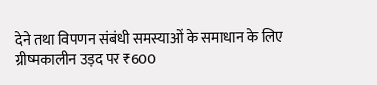देने तथा विपणन संबंधी समस्याओं के समाधान के लिए ग्रीष्मकालीन उड़द पर ₹600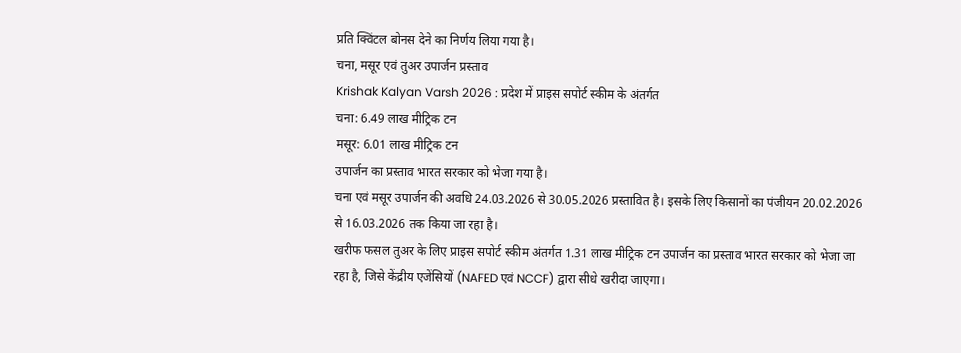प्रति क्विंटल बोनस देने का निर्णय लिया गया है।
चना, मसूर एवं तुअर उपार्जन प्रस्ताव
Krishak Kalyan Varsh 2026 : प्रदेश में प्राइस सपोर्ट स्कीम के अंतर्गत
चना: 6.49 लाख मीट्रिक टन
मसूर: 6.01 लाख मीट्रिक टन
उपार्जन का प्रस्ताव भारत सरकार को भेजा गया है।
चना एवं मसूर उपार्जन की अवधि 24.03.2026 से 30.05.2026 प्रस्तावित है। इसके लिए किसानों का पंजीयन 20.02.2026 से 16.03.2026 तक किया जा रहा है।
खरीफ फसल तुअर के लिए प्राइस सपोर्ट स्कीम अंतर्गत 1.31 लाख मीट्रिक टन उपार्जन का प्रस्ताव भारत सरकार को भेजा जा रहा है, जिसे केंद्रीय एजेंसियों (NAFED एवं NCCF) द्वारा सीधे खरीदा जाएगा।